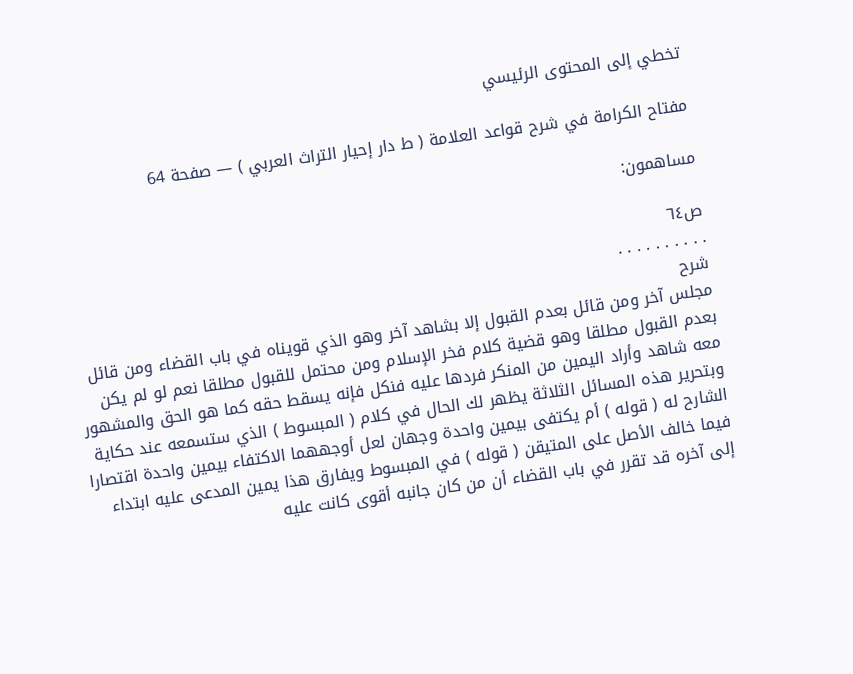تخطي إلى المحتوى الرئيسي

مفتاح الكرامة في شرح قواعد العلامة ( ط دار إحيار التراث العربي ) — صفحة 64

مساهمون:

ص٦٤
. . . . . . . . . .
شرح
مجلس آخر ومن قائل بعدم القبول إلا بشاهد آخر وهو الذي قويناه في باب القضاء ومن قائل بعدم القبول مطلقا وهو قضية كلام فخر الإسلام ومن محتمل للقبول مطلقا نعم لو لم يكن معه شاهد وأراد اليمين من المنكر فردها عليه فنكل فإنه يسقط حقه كما هو الحق والمشهور وبتحرير هذه المسائل الثلاثة يظهر لك الحال في كلام ( المبسوط ) الذي ستسمعه عند حكاية الشارح له ( قوله ) أم يكتفى بيمين واحدة وجهان لعل أوجههما الاكتفاء بيمين واحدة اقتصارا فيما خالف الأصل على المتيقن ( قوله ) في المبسوط ويفارق هذا يمين المدعى عليه ابتداء إلى آخره قد تقرر في باب القضاء أن من كان جانبه أقوى كانت عليه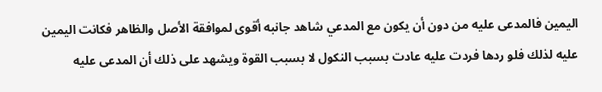اليمين فالمدعى عليه من دون أن يكون مع المدعي شاهد جانبه أقوى لموافقة الأصل والظاهر فكانت اليمين عليه لذلك فلو ردها فردت عليه عادت بسبب النكول لا بسبب القوة ويشهد على ذلك أن المدعى عليه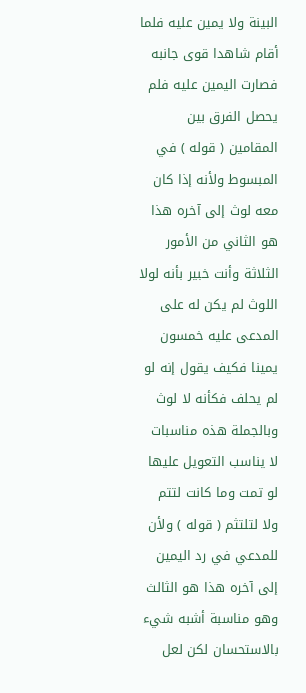البينة ولا يمين عليه فلما أقام شاهدا قوى جانبه فصارت اليمين عليه فلم يحصل الفرق بين المقامين ( قوله ) في المبسوط ولأنه إذا كان معه لوث إلى آخره هذا هو الثاني من الأمور الثلاثة وأنت خبير بأنه لولا اللوث لم يكن له على المدعى عليه خمسون يمينا فكيف يقول إنه لو لم يحلف فكأنه لا لوث وبالجملة هذه مناسبات لا يناسب التعويل عليها لو تمت وما كانت لتتم ولا لتلتثم ( قوله ) ولأن للمدعي في رد اليمين إلى آخره هذا هو الثالث وهو مناسبة أشبه شيء بالاستحسان لكن لعل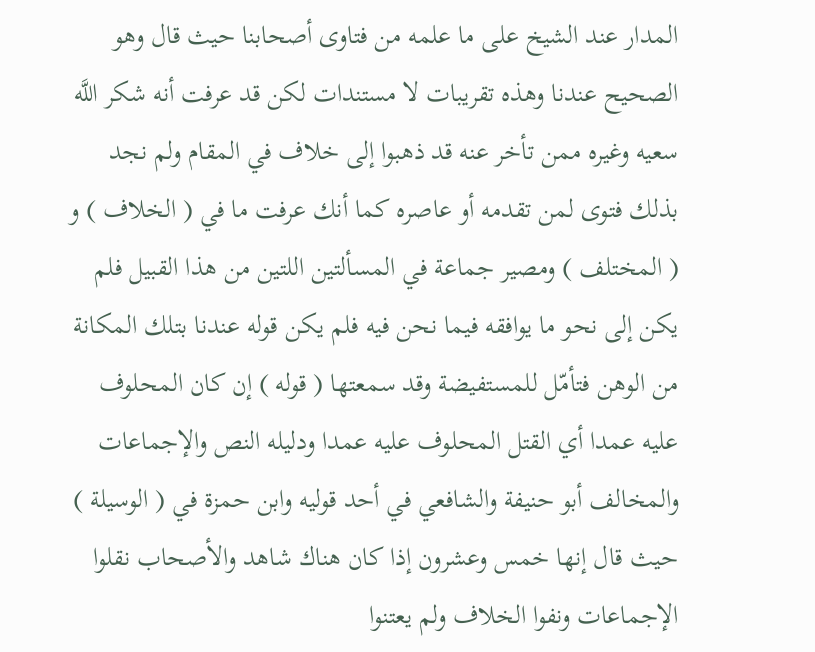المدار عند الشيخ على ما علمه من فتاوى أصحابنا حيث قال وهو الصحيح عندنا وهذه تقريبات لا مستندات لكن قد عرفت أنه شكر اللَّه سعيه وغيره ممن تأخر عنه قد ذهبوا إلى خلاف في المقام ولم نجد بذلك فتوى لمن تقدمه أو عاصره كما أنك عرفت ما في ( الخلاف ) و ( المختلف ) ومصير جماعة في المسألتين اللتين من هذا القبيل فلم يكن إلى نحو ما يوافقه فيما نحن فيه فلم يكن قوله عندنا بتلك المكانة من الوهن فتأمّل للمستفيضة وقد سمعتها ( قوله ) إن كان المحلوف عليه عمدا أي القتل المحلوف عليه عمدا ودليله النص والإجماعات والمخالف أبو حنيفة والشافعي في أحد قوليه وابن حمزة في ( الوسيلة ) حيث قال إنها خمس وعشرون إذا كان هناك شاهد والأصحاب نقلوا الإجماعات ونفوا الخلاف ولم يعتنوا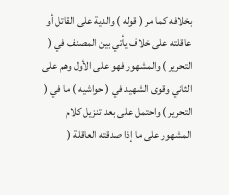بخلافه كما مر ( قوله ) والدية على القاتل أو عاقلته على خلاف يأتي بين المصنف في ( التحرير ) والمشهور فهو على الأول وهم على الثاني وقوى الشهيد في ( حواشيه ) ما في ( التحرير ) واحتمل على بعد تنزيل كلام المشهور على ما إذا صدقته العاقلة (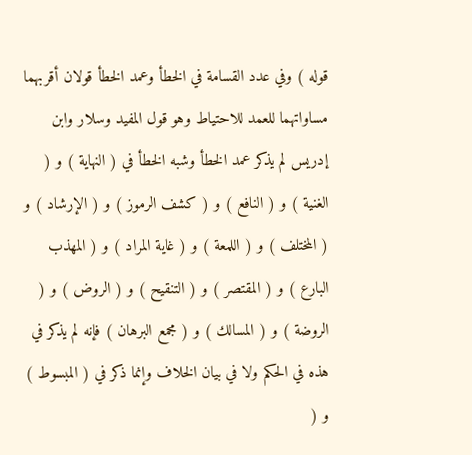قوله ) وفي عدد القسامة في الخطأ وعمد الخطأ قولان أقربهما مساواتهما للعمد للاحتياط وهو قول المفيد وسلار وابن إدريس لم يذكر عمد الخطأ وشبه الخطأ في ( النهاية ) و ( الغنية ) و ( النافع ) و ( كشف الرموز ) و ( الإرشاد ) و ( المختلف ) و ( اللمعة ) و ( غاية المراد ) و ( المهذب البارع ) و ( المقتصر ) و ( التنقيح ) و ( الروض ) و ( الروضة ) و ( المسالك ) و ( مجمع البرهان ) فإنه لم يذكر في هذه في الحكم ولا في بيان الخلاف وإنما ذكر في ( المبسوط ) و (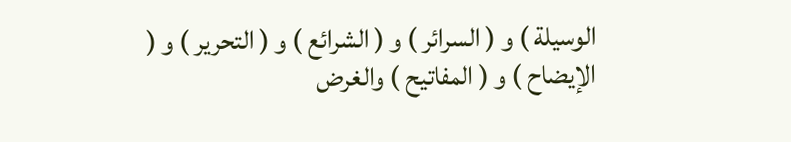الوسيلة ) و ( السرائر ) و ( الشرائع ) و ( التحرير ) و ( الإيضاح ) و ( المفاتيح ) والغرض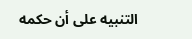التنبيه على أن حكمه